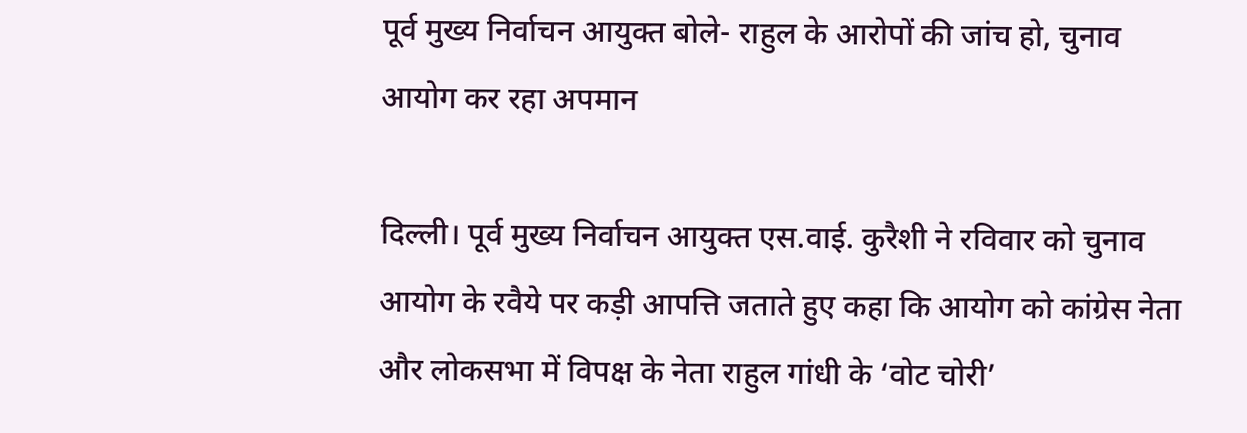पूर्व मुख्य निर्वाचन आयुक्त बोले- राहुल के आरोपों की जांच हो, चुनाव आयोग कर रहा अपमान

दिल्ली। पूर्व मुख्य निर्वाचन आयुक्त एस.वाई. कुरैशी ने रविवार को चुनाव आयोग के रवैये पर कड़ी आपत्ति जताते हुए कहा कि आयोग को कांग्रेस नेता और लोकसभा में विपक्ष के नेता राहुल गांधी के ‘वोट चोरी’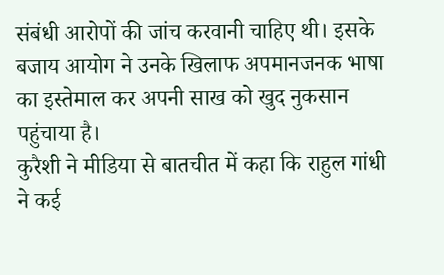संबंधी आरोपों की जांच करवानी चाहिए थी। इसके बजाय आयोग ने उनके खिलाफ अपमानजनक भाषा का इस्तेमाल कर अपनी साख को खुद नुकसान पहुंचाया है।
कुरैशी ने मीडिया से बातचीत में कहा कि राहुल गांधी ने कई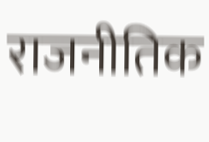राजनीतिक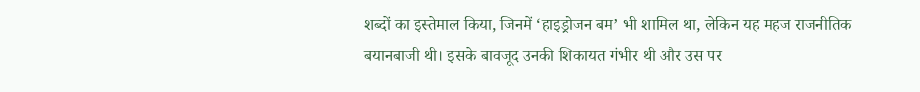शब्दों का इस्तेमाल किया, जिनमें ‘हाइड्रोजन बम’ भी शामिल था, लेकिन यह महज राजनीतिक बयानबाजी थी। इसके बावजूद उनकी शिकायत गंभीर थी और उस पर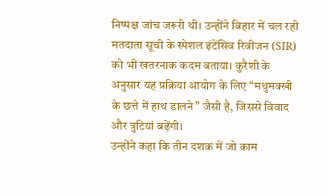निष्पक्ष जांच जरूरी थी। उन्होंने बिहार में चल रही मतदाता सूची के स्पेशल इंटेंसिव रिवीजन (SIR) को भी खतरनाक कदम बताया। कुरैशी के अनुसार यह प्रक्रिया आयोग के लिए “मधुमक्खी के छत्ते में हाथ डालने” जैसी है, जिससे विवाद और त्रुटियां बढ़ेंगी।
उन्होंने कहा कि तीन दशक में जो काम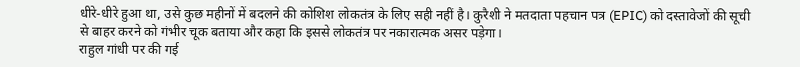धीरे-धीरे हुआ था, उसे कुछ महीनों में बदलने की कोशिश लोकतंत्र के लिए सही नहीं है। कुरैशी ने मतदाता पहचान पत्र (EPIC) को दस्तावेजों की सूची से बाहर करने को गंभीर चूक बताया और कहा कि इससे लोकतंत्र पर नकारात्मक असर पड़ेगा।
राहुल गांधी पर की गई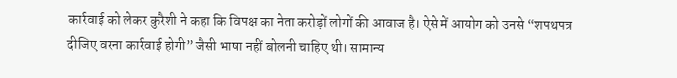कार्रवाई को लेकर कुरैशी ने कहा कि विपक्ष का नेता करोड़ों लोगों की आवाज है। ऐसे में आयोग को उनसे “शपथपत्र दीजिए वरना कार्रवाई होगी” जैसी भाषा नहीं बोलनी चाहिए थी। सामान्य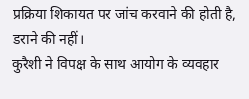प्रक्रिया शिकायत पर जांच करवाने की होती है, डराने की नहीं।
कुरैशी ने विपक्ष के साथ आयोग के व्यवहार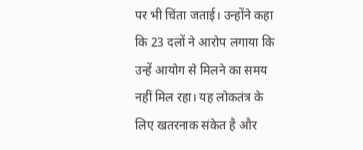पर भी चिंता जताई। उन्होंने कहा कि 23 दलों ने आरोप लगाया कि उन्हें आयोग से मिलने का समय नहीं मिल रहा। यह लोकतंत्र के लिए खतरनाक संकेत है और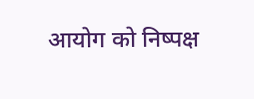आयोग को निष्पक्ष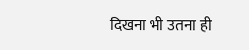दिखना भी उतना ही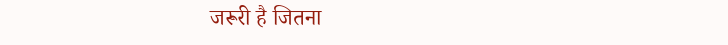जरूरी है जितना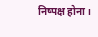निष्पक्ष होना।